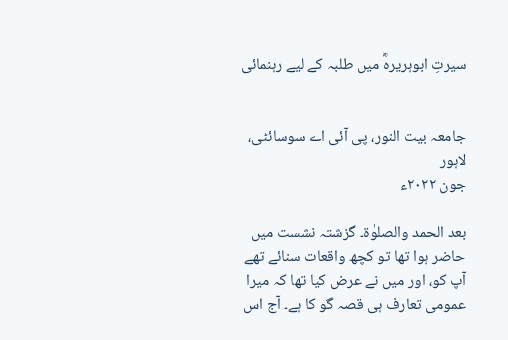سیرتِ ابوہریرہؓ میں طلبہ کے لیے رہنمائی


جامعہ بیت النور، پی آئی اے سوسائٹی، لاہور
جون ۲۰۲۲ء

بعد الحمد والصلوٰۃ۔ گزشتہ نشست میں حاضر ہوا تھا تو کچھ واقعات سنائے تھے آپ کو، اور میں نے عرض کیا تھا کہ میرا عمومی تعارف ہی قصہ گو کا ہے۔ آج اس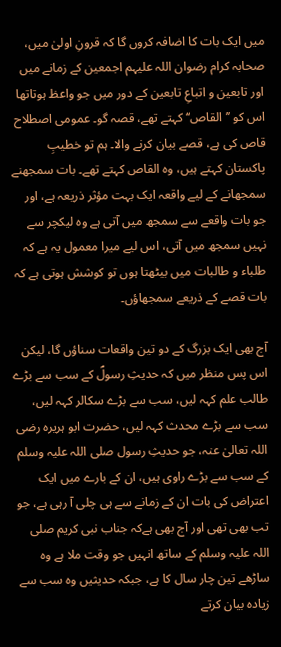میں ایک بات کا اضافہ کروں گا کہ قرونِ اولیٰ میں، صحابہ کرام رضوان اللہ علیہم اجمعین کے زمانے میں اور تابعین و اتباعِ تابعین کے دور میں جو واعظ ہوتاتھا اس کو ’’القاص‘‘ کہتے تھے، قصہ گو۔ عمومی اصطلاح قاص کی ہے، قصے بیان کرنے والا۔ ہم تو خطیبِ پاکستان کہتے ہیں، وہ القاص کہتے تھے۔ بات سمجھنے سمجھانے کے لیے واقعہ ایک بہت مؤثر ذریعہ ہے، اور جو بات واقعے سے سمجھ میں آتی ہے وہ لیکچر سے نہیں سمجھ میں آتی، اس لیے میرا معمول یہ ہے کہ طلباء و طالبات میں بیٹھتا ہوں تو کوشش ہوتی ہے کہ بات قصے کے ذریعے سمجھاؤں۔

آج بھی ایک بزرگ کے دو تین واقعات سناؤں گا، لیکن اس پس منظر میں کہ حدیثِ رسولؐ کے سب سے بڑے طالب علم کہہ لیں، سب سے بڑے سکالر کہہ لیں، سب سے بڑے محدث کہہ لیں، حضرت ابو ہریرہ رضی اللہ تعالیٰ عنہ، جو حدیثِ رسول صلی اللہ علیہ وسلم کے سب سے بڑے راوی ہیں، ان کے بارے میں ایک اعتراض کی بات ان کے زمانے سے ہی چلی آ رہی ہے، جو تب بھی تھی اور آج بھی ہےکہ جناب نبی کریم صلی اللہ علیہ وسلم کے ساتھ انہیں جو وقت ملا ہے وہ ساڑھے تین چار سال کا ہے، جبکہ حدیثیں وہ سب سے زیادہ بیان کرتے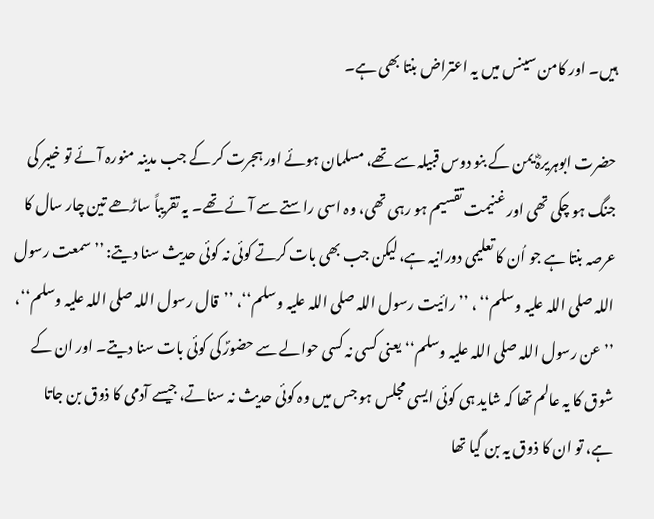ہیں۔ اور کامن سینس میں یہ اعتراض بنتا بھی ہے۔

حضرت ابوہریرہؓ یمن کے بنو دوس قبیلہ سے تھے، مسلمان ہوئے اور ہجرت کر کے جب مدینہ منورہ آئے تو خیبر کی جنگ ہو چکی تھی اور غنیمت تقسیم ہو رہی تھی، وہ اسی راستے سے آئے تھے۔ یہ تقریباً‌ ساڑھے تین چار سال کا عرصہ بنتا ہے جو اُن کا تعلیمی دورانیہ ہے، لیکن جب بھی بات کرتے کوئی نہ کوئی حدیث سنا دیتے: ’’سمعت رسول اللہ صلی اللہ علیہ وسلم‘‘ ، ’’رائیت رسول اللہ صلی اللہ علیہ وسلم‘‘، ’’قال رسول اللہ صلی اللہ علیہ وسلم‘‘، ’’عن رسول اللہ صلی اللہ علیہ وسلم‘‘ یعنی کسی نہ کسی حوالے سے حضورؐ کی کوئی بات سنا دیتے۔ اور ان کے شوق کا یہ عالم تھا کہ شاید ہی کوئی ایسی مجلس ہو جس میں وہ کوئی حدیث نہ سناتے، جیسے آدمی کا ذوق بن جاتا ہے، تو ان کا ذوق یہ بن گیا تھا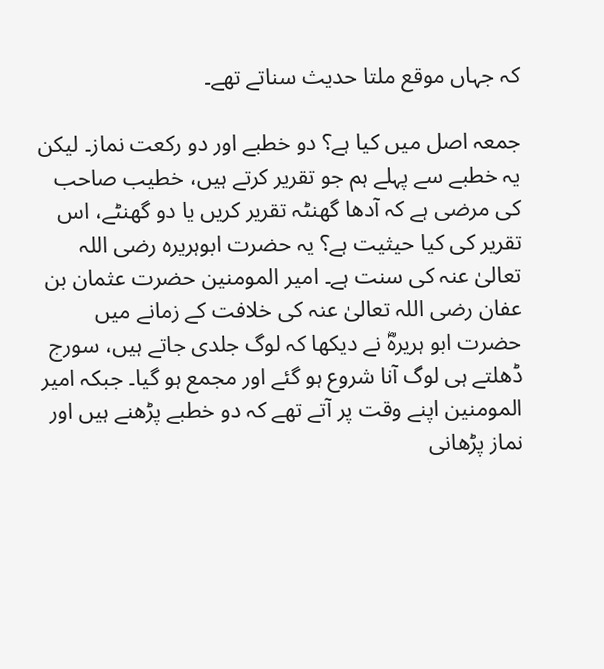کہ جہاں موقع ملتا حدیث سناتے تھے۔

جمعہ اصل میں کیا ہے؟ دو خطبے اور دو رکعت نماز۔ لیکن یہ خطبے سے پہلے ہم جو تقریر کرتے ہیں، خطیب صاحب کی مرضی ہے کہ آدھا گھنٹہ تقریر کریں یا دو گھنٹے، اس تقریر کی کیا حیثیت ہے؟ یہ حضرت ابوہریرہ رضی اللہ تعالیٰ عنہ کی سنت ہے۔ امیر المومنین حضرت عثمان بن عفان رضی اللہ تعالیٰ عنہ کی خلافت کے زمانے میں حضرت ابو ہریرہؓ نے دیکھا کہ لوگ جلدی جاتے ہیں، سورج ڈھلتے ہی لوگ آنا شروع ہو گئے اور مجمع ہو گیا۔ جبکہ امیر المومنین اپنے وقت پر آتے تھے کہ دو خطبے پڑھنے ہیں اور نماز پڑھانی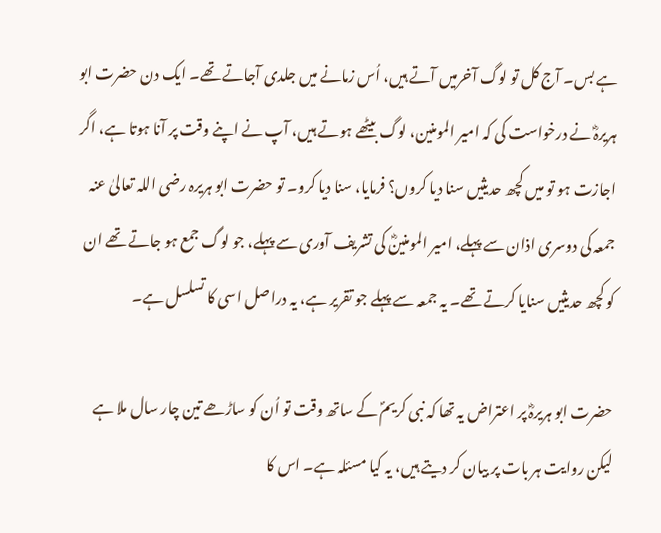ہے بس۔ آج کل تو لوگ آخرمیں آتے ہیں، اُس زمانے میں جلدی آجاتے تھے۔ ایک دن حضرت ابو ہریرہؓ نے درخواست کی کہ امیر المومنین، لوگ بیٹھے ہوتے ہیں، آپ نے اپنے وقت پر آنا ہوتا ہے، اگر اجازت ہو تو میں کچھ حدیثیں سنا دیا کروں؟ فرمایا، سنا دیا کرو۔ تو حضرت ابو ہریرہ رضی اللہ تعالیٰ عنہ جمعہ کی دوسری اذان سے پہلے، امیر المومنینؓ کی تشریف آوری سے پہلے، جو لوگ جمع ہو جاتے تھے ان کو کچھ حدیثیں سنایا کرتے تھے۔ یہ جمعہ سے پہلے جو تقریر ہے، یہ دراصل اسی کا تسلسل ہے۔

حضرت ابو ہریرہؓ پر اعتراض یہ تھا کہ نبی کریمؐ کے ساتھ وقت تو اُن کو ساڑھے تین چار سال ملا ہے لیکن روایت ہر بات پر بیان کر دیتے ہیں، یہ کیا مسئلہ ہے۔ اس کا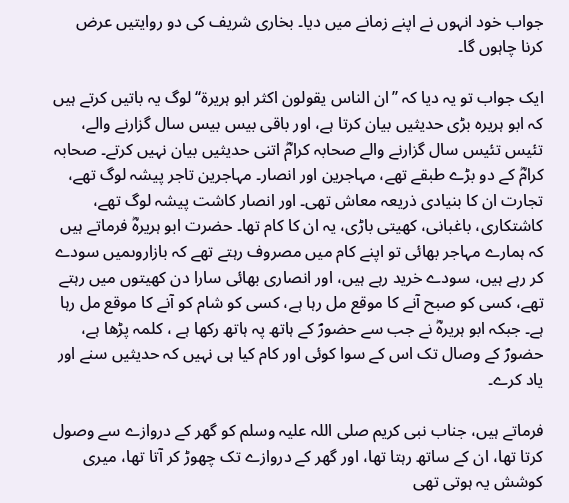جواب خود انہوں نے اپنے زمانے میں دیا۔ بخاری شریف کی دو روایتیں عرض کرنا چاہوں گا۔

ایک جواب تو یہ دیا کہ ’’ان الناس یقولون اکثر ابو ہریرۃ‘‘ لوگ یہ باتیں کرتے ہیں کہ ابو ہریرہ بڑی حدیثیں بیان کرتا ہے، اور باقی بیس بیس سال گزارنے والے، تئیس تئیس سال گزارنے والے صحابہ کرامؓ اتنی حدیثیں بیان نہیں کرتے۔ صحابہ کرامؓ کے دو بڑے طبقے تھے، مہاجرین اور انصار۔ مہاجرین تاجر پیشہ لوگ تھے، تجارت ان کا بنیادی ذریعہ معاش تھی۔ اور انصار کاشت پیشہ لوگ تھے، کاشتکاری، باغبانی، کھیتی باڑی، یہ ان کا کام تھا۔ حضرت ابو ہریرہؓ فرماتے ہیں کہ ہمارے مہاجر بھائی تو اپنے کام میں مصروف رہتے تھے کہ بازاروںمیں سودے کر رہے ہیں، سودے خرید رہے ہیں، اور انصاری بھائی سارا دن کھیتوں میں رہتے تھے، کسی کو صبح آنے کا موقع مل رہا ہے، کسی کو شام کو آنے کا موقع مل رہا ہے۔ جبکہ ابو ہریرہؓ نے جب سے حضورؐ کے ہاتھ پہ ہاتھ رکھا ہے ، کلمہ پڑھا ہے، حضورؐ کے وصال تک اس کے سوا کوئی اور کام کیا ہی نہیں کہ حدیثیں سنے اور یاد کرے۔

فرماتے ہیں، جناب نبی کریم صلی اللہ علیہ وسلم کو گھر کے دروازے سے وصول کرتا تھا، ان کے ساتھ رہتا تھا، اور گھر کے دروازے تک چھوڑ کر آتا تھا، میری کوشش یہ ہوتی تھی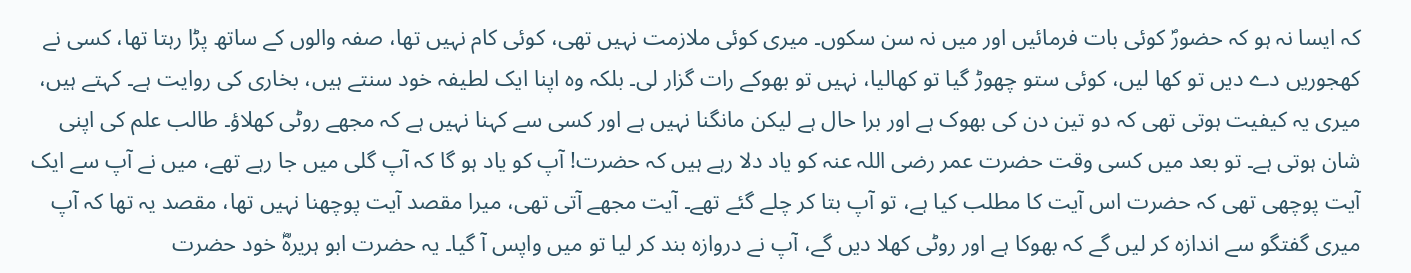کہ ایسا نہ ہو کہ حضورؐ کوئی بات فرمائیں اور میں نہ سن سکوں۔ میری کوئی ملازمت نہیں تھی، کوئی کام نہیں تھا، صفہ والوں کے ساتھ پڑا رہتا تھا، کسی نے کھجوریں دے دیں تو کھا لیں، کوئی ستو چھوڑ گیا تو کھالیا، نہیں تو بھوکے رات گزار لی۔ بلکہ وہ اپنا ایک لطیفہ خود سنتے ہیں، بخاری کی روایت ہے۔ کہتے ہیں، میری یہ کیفیت ہوتی تھی کہ دو تین دن کی بھوک ہے اور برا حال ہے لیکن مانگنا نہیں ہے اور کسی سے کہنا نہیں ہے کہ مجھے روٹی کھلاؤ۔ طالب علم کی اپنی شان ہوتی ہے۔ تو بعد میں کسی وقت حضرت عمر رضی اللہ عنہ کو یاد دلا رہے ہیں کہ حضرت! آپ کو یاد ہو گا کہ آپ گلی میں جا رہے تھے، میں نے آپ سے ایک آیت پوچھی تھی کہ حضرت اس آیت کا مطلب کیا ہے، تو آپ بتا کر چلے گئے تھے۔ آیت مجھے آتی تھی، میرا مقصد آیت پوچھنا نہیں تھا، مقصد یہ تھا کہ آپ میری گفتگو سے اندازہ کر لیں گے کہ بھوکا ہے اور روٹی کھلا دیں گے، آپ نے دروازہ بند کر لیا تو میں واپس آ گیا۔ یہ حضرت ابو ہریرہؓ خود حضرت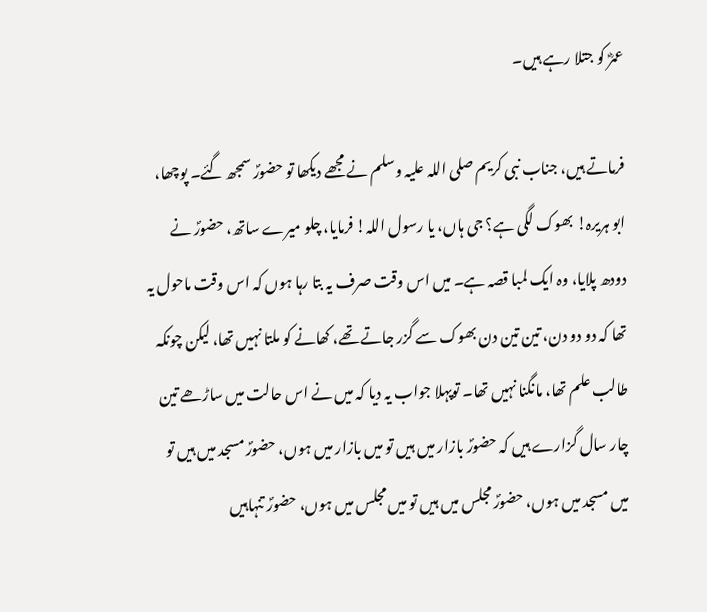عمرؓ کو جتلا رہے ہیں۔

فرماتے ہیں، جناب نبی کریم صلی اللہ علیہ وسلم نے مجھے دیکھا تو حضورؐ سمجھ گئے۔ پوچھا، ابو ہریرہ! بھوک لگی ہے؟ جی ہاں، یا رسول اللہ! فرمایا، چلو میرے ساتھ، حضورؐ نے دودھ پلایا، وہ ایک لمبا قصہ ہے۔ میں اس وقت صرف یہ بتا رہا ہوں کہ اس وقت ماحول یہ تھا کہ دو دو دن، تین تین دن بھوک سے گزر جاتے تھے، کھانے کو ملتا نہیں تھا، لیکن چونکہ طالب علم تھا، مانگنا نہیں تھا۔ توپہلا جواب یہ دیا کہ میں نے اس حالت میں ساڑھے تین چار سال گزارے ہیں کہ حضورؐ بازار میں ہیں تو میں بازار میں ہوں، حضورؐ مسجد میں ہیں تو میں مسجد میں ہوں، حضورؐ مجلس میں ہیں تو میں مجلس میں ہوں، حضورؐ تنہاہیں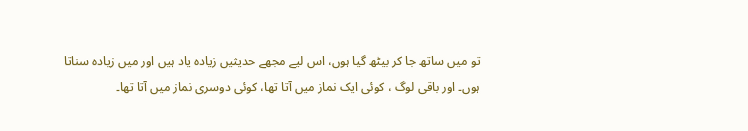تو میں ساتھ جا کر بیٹھ گیا ہوں، اس لیے مجھے حدیثیں زیادہ یاد ہیں اور میں زیادہ سناتا ہوں۔ اور باقی لوگ ، کوئی ایک نماز میں آتا تھا، کوئی دوسری نماز میں آتا تھا۔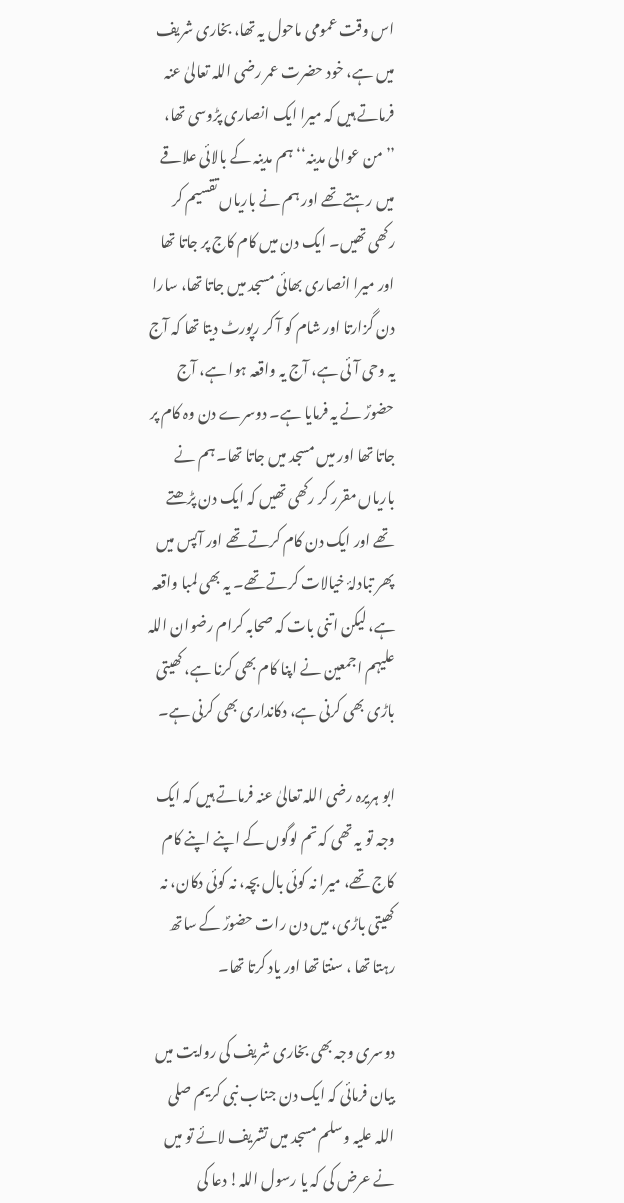اس وقت عمومی ماحول یہ تھا، بخاری شریف میں ہے، خود حضرت عمر رضی اللہ تعالیٰ عنہ فرماتے ہیں کہ میرا ایک انصاری پڑوسی تھا، ’’من عوالی مدینہ‘‘ ہم مدینہ کے بالائی علاقے میں رہتے تھے اور ہم نے باریاں تقسیم کر رکھی تھیں۔ ایک دن میں کام کاج پر جاتا تھا اور میرا انصاری بھائی مسجد میں جاتا تھا، سارا دن گزارتا اور شام کو آ کر رپورٹ دیتا تھا کہ آج یہ وحی آئی ہے، آج یہ واقعہ ہوا ہے، آج حضورؐ نے یہ فرمایا ہے۔ دوسرے دن وہ کام پر جاتا تھا اور میں مسجد میں جاتا تھا۔ ہم نے باریاں مقرر کر رکھی تھیں کہ ایک دن پڑھتے تھے اور ایک دن کام کرتے تھے اور آپس میں پھر تبادلۂ خیالات کرتے تھے۔ یہ بھی لمبا واقعہ ہے، لیکن اتنی بات کہ صحابہ کرام رضوان اللہ علیہم اجمعین نے اپنا کام بھی کرنا ہے، کھیتی باڑی بھی کرنی ہے، دکانداری بھی کرنی ہے۔

ابو ہریرہ رضی اللہ تعالیٰ عنہ فرماتے ہیں کہ ایک وجہ تو یہ تھی کہ تم لوگوں کے اپنے اپنے کام کاج تھے، میرا نہ کوئی بال بچہ، نہ کوئی دکان، نہ کھیتی باڑی، میں دن رات حضورؐ کے ساتھ رہتا تھا ، سنتا تھا اور یاد کرتا تھا۔

دوسری وجہ بھی بخاری شریف کی روایت میں بیان فرمائی کہ ایک دن جناب نبی کریم صلی اللہ علیہ وسلم مسجد میں تشریف لائے تو میں نے عرض کی کہ یا رسول اللہ! دعا کی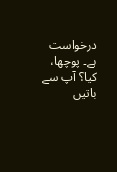درخواست ہے۔ پوچھا، کیا؟ آپ سے باتیں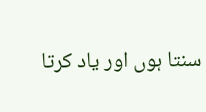سنتا ہوں اور یاد کرتا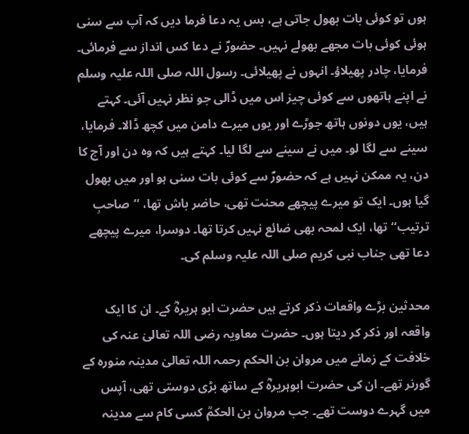ہوں تو کوئی بات بھول جاتی ہے، بس یہ دعا فرما دیں کہ آپ سے سنی ہوئی کوئی بات مجھے بھولے نہیں۔ حضورؐ نے دعا کس انداز سے فرمائی۔ فرمایا، چادر پھیلاؤ۔ انہوں نے پھیلائی۔ رسول اللہ صلی اللہ علیہ وسلم نے اپنے ہاتھوں سے کوئی چیز اس میں ڈالی جو نظر نہیں آئی۔ کہتے ہیں، یوں دونوں ہاتھ جوڑے اور یوں میرے دامن میں کچھ ڈالا۔ فرمایا، سینے سے لگا لو۔ میں نے سینے سے لگا لیا۔ کہتے ہیں کہ وہ دن اور آج کا دن، یہ ممکن نہیں ہے کہ حضورؐ سے کوئی بات سنی ہو اور میں بھول گیا ہوں۔ ایک تو میرے پیچھے محنت تھی، حاضر باش تھا، ’’صاحبِ ترتیب‘‘ تھا، ایک لمحہ بھی ضائع نہیں کرتا تھا۔ دوسرا، میرے پیچھے دعا تھی جناب نبی کریم صلی اللہ علیہ وسلم کی۔

محدثین بڑے واقعات ذکر کرتے ہیں حضرت ابو ہریرہؓ کے۔ ان کا ایک واقعہ اور ذکر کر دیتا ہوں۔ حضرت معاویہ رضی اللہ تعالیٰ عنہ کی خلافت کے زمانے میں مروان بن الحکم رحمہ اللہ تعالیٰ مدینہ منورہ کے گورنر تھے۔ ان کی حضرت ابوہریرہؓ کے ساتھ بڑی دوستی تھی، آپس میں گہرے دوست تھے۔ جب مروان بن الحکمؒ کسی کام سے مدینہ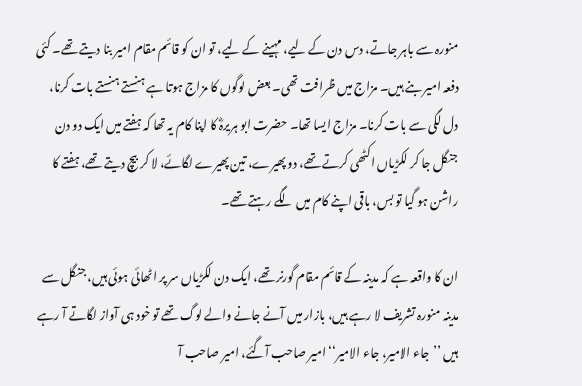منورہ سے باہر جاتے، دس دن کے لیے، مہینے کے لیے، تو ان کو قائم مقام امیر بنا دیتے تھے۔ کئی دفعہ امیر بنے ہیں۔ مزاج میں ظرافت تھی۔ بعض لوگوں کا مزاج ہوتا ہے ہنستے ہنستے بات کرنا، دل لگی سے بات کرنا۔ مزاج ایسا تھا۔ حضرت ابو ہریرہؓ کا اپنا کام یہ تھا کہ ہفتے میں ایک دو دن جنگل جا کر لکڑیاں اکٹھی کرتے تھے، دو پھیرے، تین پھیرے لگائے، لا کر بیچ دیتے تھے، ہفتے کا راشن ہو گیا تو بس، باقی اپنے کام میں لگے رہتے تھے۔

ان کا واقعہ ہے کہ مدینہ کے قائم مقام گورنر تھے، ایک دن لکڑیاں سر پر اٹھائی ہوئی ہیں، جنگل سے مدینہ منورہ تشریف لا رہے ہیں، بازار میں آنے جانے والے لوگ تھے تو خود ہی آواز لگاتے آ رہے ہیں ’’جاء الامیر، جاء الامیر‘‘ امیر صاحب آگئے، امیر صاحب آ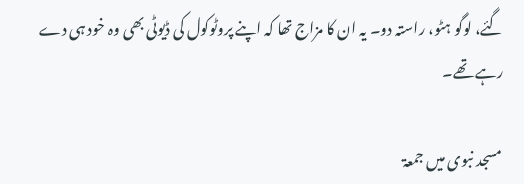گئے، لوگو ہٹو، راستہ دو۔ یہ ان کا مزاج تھا کہ اپنے پروٹوکول کی ڈیوٹی بھی وہ خود ہی دے رہے تھے۔

مسجد نبوی میں جمعۃ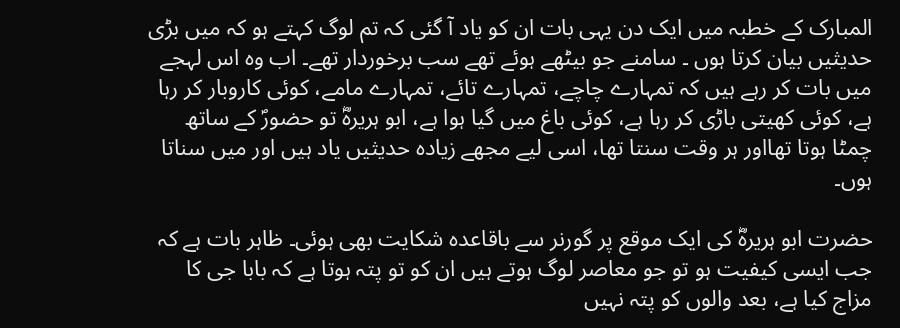المبارک کے خطبہ میں ایک دن یہی بات ان کو یاد آ گئی کہ تم لوگ کہتے ہو کہ میں بڑی حدیثیں بیان کرتا ہوں ۔ سامنے جو بیٹھے ہوئے تھے سب برخوردار تھے۔ اب وہ اس لہجے میں بات کر رہے ہیں کہ تمہارے چاچے، تمہارے تائے، تمہارے مامے، کوئی کاروبار کر رہا ہے، کوئی کھیتی باڑی کر رہا ہے، کوئی باغ میں گیا ہوا ہے، ابو ہریرہؓ تو حضورؐ کے ساتھ چمٹا ہوتا تھااور ہر وقت سنتا تھا، اسی لیے مجھے زیادہ حدیثیں یاد ہیں اور میں سناتا ہوں۔

حضرت ابو ہریرہؓ کی ایک موقع پر گورنر سے باقاعدہ شکایت بھی ہوئی۔ ظاہر بات ہے کہ جب ایسی کیفیت ہو تو جو معاصر لوگ ہوتے ہیں ان کو تو پتہ ہوتا ہے کہ بابا جی کا مزاج کیا ہے، بعد والوں کو پتہ نہیں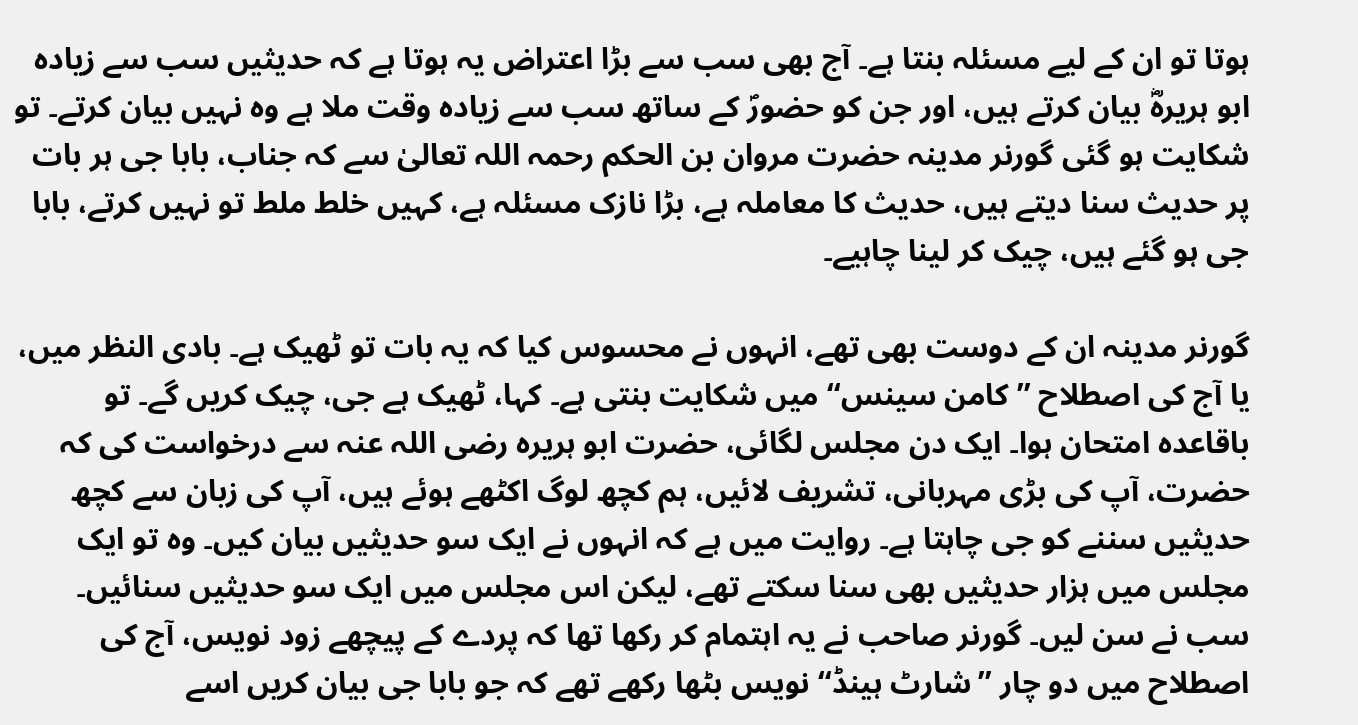ہوتا تو ان کے لیے مسئلہ بنتا ہے۔ آج بھی سب سے بڑا اعتراض یہ ہوتا ہے کہ حدیثیں سب سے زیادہ ابو ہریرہؓ بیان کرتے ہیں، اور جن کو حضورؐ کے ساتھ سب سے زیادہ وقت ملا ہے وہ نہیں بیان کرتے۔ تو شکایت ہو گئی گورنر مدینہ حضرت مروان بن الحکم رحمہ اللہ تعالیٰ سے کہ جناب، بابا جی ہر بات پر حدیث سنا دیتے ہیں، حدیث کا معاملہ ہے، بڑا نازک مسئلہ ہے، کہیں خلط ملط تو نہیں کرتے، بابا جی ہو گئے ہیں، چیک کر لینا چاہیے۔

گورنر مدینہ ان کے دوست بھی تھے، انہوں نے محسوس کیا کہ یہ بات تو ٹھیک ہے۔ بادی النظر میں، یا آج کی اصطلاح ’’کامن سینس‘‘ میں شکایت بنتی ہے۔ کہا، ٹھیک ہے جی، چیک کریں گے۔ تو باقاعدہ امتحان ہوا۔ ایک دن مجلس لگائی، حضرت ابو ہریرہ رضی اللہ عنہ سے درخواست کی کہ حضرت، آپ کی بڑی مہربانی، تشریف لائیں، ہم کچھ لوگ اکٹھے ہوئے ہیں، آپ کی زبان سے کچھ حدیثیں سننے کو جی چاہتا ہے۔ روایت میں ہے کہ انہوں نے ایک سو حدیثیں بیان کیں۔ وہ تو ایک مجلس میں ہزار حدیثیں بھی سنا سکتے تھے، لیکن اس مجلس میں ایک سو حدیثیں سنائیں۔ سب نے سن لیں۔ گورنر صاحب نے یہ اہتمام کر رکھا تھا کہ پردے کے پیچھے زود نویس، آج کی اصطلاح میں دو چار ’’شارٹ ہینڈ‘‘ نویس بٹھا رکھے تھے کہ جو بابا جی بیان کریں اسے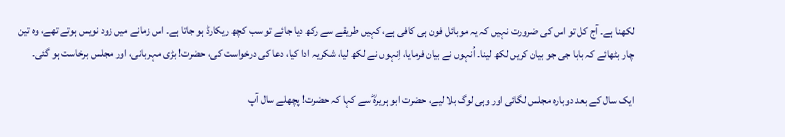لکھنا ہے۔ آج کل تو اس کی ضرورت نہیں کہ یہ موبائل فون ہی کافی ہے، کہیں طریقے سے رکھ دیا جائے تو سب کچھ ریکارڈ ہو جاتا ہے۔ اس زمانے میں زود نویس ہوتے تھے، وہ تین چار بٹھائے کہ بابا جی جو بیان کریں لکھ لینا۔ اُنہوں نے بیان فرمایا، اِنہوں نے لکھ لیا، شکریہ ادا کیا، دعا کی درخواست کی، حضرت! بڑی مہربانی، اور مجلس برخاست ہو گئی۔

ایک سال کے بعد دوبارہ مجلس لگائی اور وہی لوگ بلا لیے، حضرت ابو ہریرہؓ سے کہا کہ حضرت! پچھلے سال آپ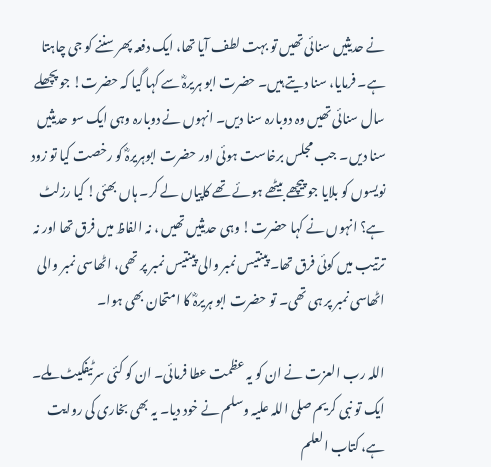نے حدیثیں سنائی تھیں تو بہت لطف آیا تھا، ایک دفعہ پھر سننے کو جی چاہتا ہے۔ فرمایا، سنا دیتے ہیں۔ حضرت ابو ہریرہؓ سے کہا گیا کہ حضرت! جو پچھلے سال سنائی تھیں وہ دوبارہ سنا دیں۔ انہوں نے دوبارہ وہی ایک سو حدیثیں سنا دیں۔ جب مجلس برخاست ہوئی اور حضرت ابوہریرہؓ کو رخصت کیا تو زود نویسوں کو بلایا جو پیچھے بیٹھے ہوئے تھے کاپیاں لے کر۔ ہاں بھئی! کیا رزلٹ ہے؟ انہوں نے کہا حضرت! وہی حدیثیں تھیں ، نہ الفاظ میں فرق تھا اور نہ ترتیب میں کوئی فرق تھا۔ پینتیس نمبر والی پینتیس نمبر پر تھی، اٹھاسی نمبر والی اٹھاسی نمبر پر ہی تھی۔ تو حضرت ابو ہریرہؓ کا امتحان بھی ہوا۔

اللہ رب العزت نے ان کو یہ عظمت عطا فرمائی۔ ان کو کئی سرٹیفکیٹ ملے۔ ایک تو نبی کریم صلی اللہ علیہ وسلم نے خود دیا۔ یہ بھی بخاری کی روایت ہے، کتاب العلم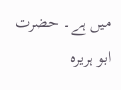میں ہے۔ حضرت ابو ہریرہ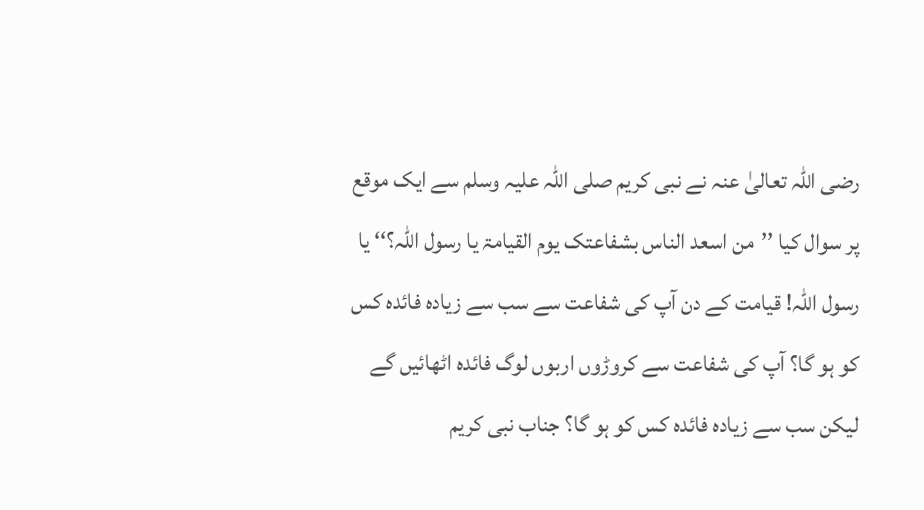رضی اللہ تعالیٰ عنہ نے نبی کریم صلی اللہ علیہ وسلم سے ایک موقع پر سوال کیا ’’من اسعد الناس بشفاعتک یوم القیامۃ یا رسول اللہ؟‘‘ یا رسول اللہ! قیامت کے دن آپ کی شفاعت سے سب سے زیادہ فائدہ کس کو ہو گا؟ آپ کی شفاعت سے کروڑوں اربوں لوگ فائدہ اٹھائیں گے لیکن سب سے زیادہ فائدہ کس کو ہو گا؟ جناب نبی کریم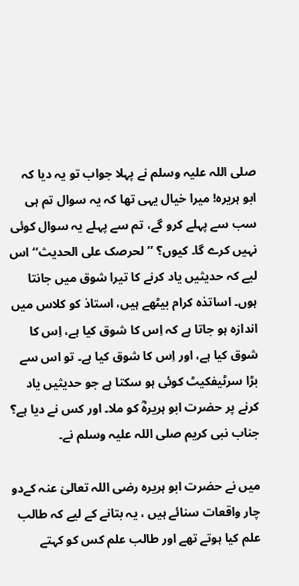صلی اللہ علیہ وسلم نے پہلا جواب تو یہ دیا کہ ابو ہریرہ! میرا خیال یہی تھا کہ یہ سوال تم ہی سب سے پہلے کرو گے، تم سے پہلے یہ سوال کوئی نہیں کرے گا۔ کیوں؟ ’’لحرصک علی الحدیث‘‘ اس لیے کہ حدیثیں یاد کرنے کا تیرا شوق میں جانتا ہوں۔ اساتذہ کرام بیٹھے ہیں، استاذ کو کلاس میں اندازہ ہو جاتا ہے کہ اِس کا شوق کیا ہے، اِس کا شوق کیا ہے، اور اِس کا شوق کیا ہے۔ تو اس سے بڑا سرٹیفکیٹ کوئی ہو سکتا ہے جو حدیثیں یاد کرنے پر حضرت ابو ہریرہؓ کو ملا۔ اور کس نے دیا ہے؟ جناب نبی کریم صلی اللہ علیہ وسلم نے۔

میں نے حضرت ابو ہریرہ رضی اللہ تعالیٰ عنہ کےدو چار واقعات سنائے ہیں ، یہ بتانے کے لیے کہ طالب علم کیا ہوتے تھے اور طالب علم کس کو کہتے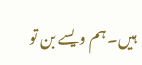ہیں۔ ہم ویسے بن تو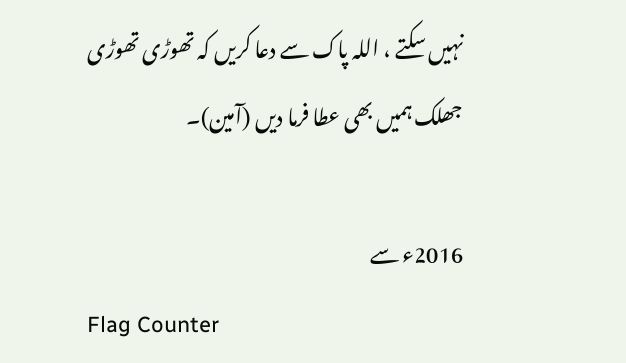نہیں سکتے ، اللہ پاک سے دعا کریں کہ تھوڑی تھوڑی جھلک ہمیں بھی عطا فرما دیں (آمین)۔

2016ء سے
Flag Counter